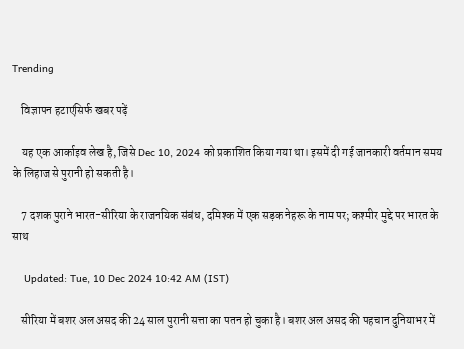Trending

    विज्ञापन हटाएंसिर्फ खबर पढ़ें

    यह एक आर्काइव लेख है, जिसे Dec 10, 2024 को प्रकाशित किया गया था। इसमें दी गई जानकारी वर्तमान समय के लिहाज से पुरानी हो सकती है।

    7 दशक पुराने भारत-सीरिया के राजनयिक संबंध, दमिश्क में एक सड़क नेहरू के नाम पर; कश्मीर मुद्दे पर भारत के साथ

    Updated: Tue, 10 Dec 2024 10:42 AM (IST)

    सीरिया में बशर अल असद की 24 साल पुरानी सत्ता का पतन हो चुका है। बशर अल असद की पहचान दुनियाभर में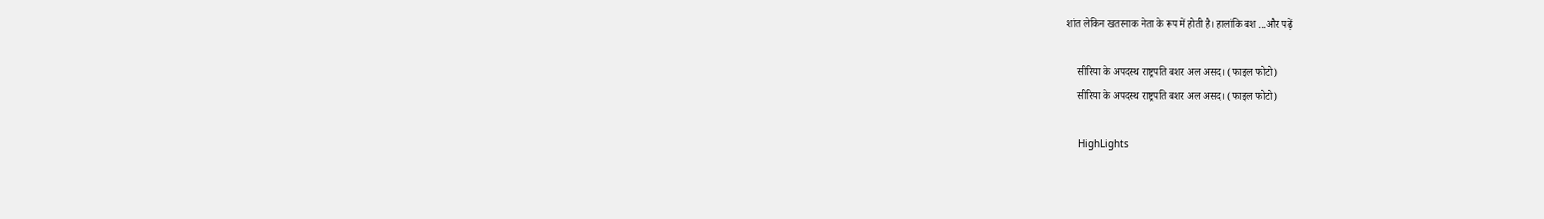शांत लेकिन खतरनाक नेता के रूप में होती है। हालांकि बश ...और पढ़ें

    सीरिया के अपदस्थ राष्ट्रपति बशर अल असद। (फाइल फोटो)
    सीरिया के अपदस्थ राष्ट्रपति बशर अल असद। (फाइल फोटो)

    HighLights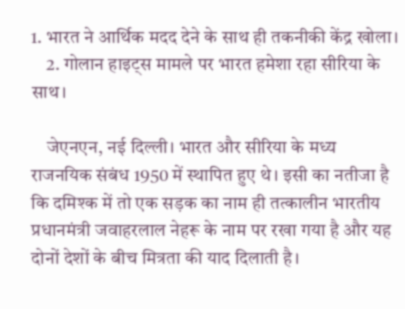1. भारत ने आर्थिक मदद देने के साथ ही तकनीकी केंद्र खोला।
    2. गोलान हाइट्स मामले पर भारत हमेशा रहा सीरिया के साथ।

    जेएनएन, नई दिल्ली। भारत और सीरिया के मध्य राजनयिक संबंध 1950 में स्थापित हुए थे। इसी का नतीजा है कि दमिश्क में तो एक सड़क का नाम ही तत्कालीन भारतीय प्रधानमंत्री जवाहरलाल नेहरू के नाम पर रखा गया है और यह दोनों देशों के बीच मित्रता की याद दिलाती है।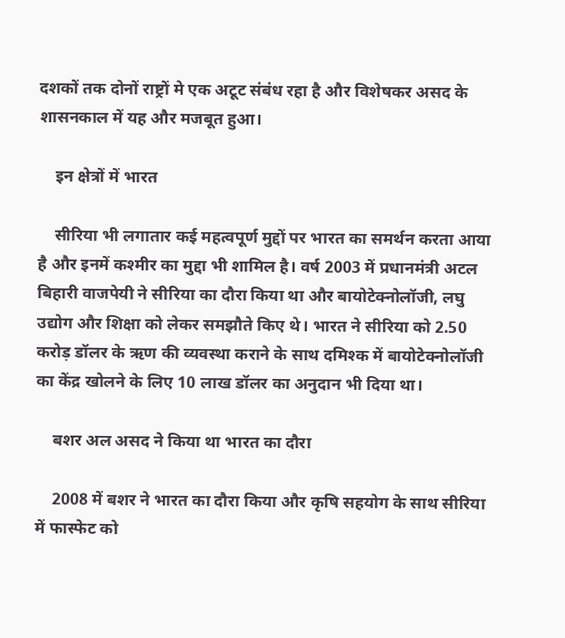दशकों तक दोनों राष्ट्रों मे एक अटूट संबंध रहा है और विशेषकर असद के शासनकाल में यह और मजबूत हुआ।

    इन क्षेत्रों में भारत

    सीरिया भी लगातार कई महत्वपूर्ण मुद्दों पर भारत का समर्थन करता आया है और इनमें कश्मीर का मुद्दा भी शामिल है। वर्ष 2003 में प्रधानमंत्री अटल बिहारी वाजपेयी ने सीरिया का दौरा किया था और बायोटेक्नोलॉजी, लघु उद्योग और शिक्षा को लेकर समझौते किए थे। भारत ने सीरिया को 2.50 करोड़ डॉलर के ऋण की व्यवस्था कराने के साथ दमिश्क में बायोटेक्नोलॉजी का केंद्र खोलने के लिए 10 लाख डॉलर का अनुदान भी दिया था।

    बशर अल असद ने किया था भारत का दौरा

    2008 में बशर ने भारत का दौरा किया और कृषि सहयोग के साथ सीरिया में फास्फेट को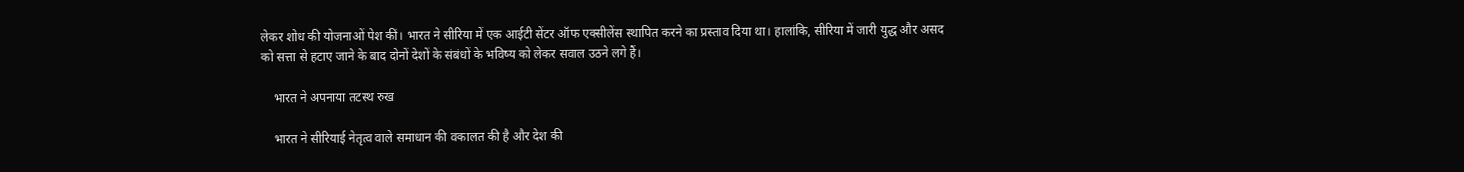लेकर शोध की योजनाओं पेश कीं। भारत ने सीरिया में एक आईटी सेंटर ऑफ एक्सीलेंस स्थापित करने का प्रस्ताव दिया था। हालांकि, सीरिया में जारी युद्ध और असद को सत्ता से हटाए जाने के बाद दोनों देशों के संबंधों के भविष्य को लेकर सवाल उठने लगे हैं।

    भारत ने अपनाया तटस्थ रुख

    भारत ने सीरियाई नेतृत्व वाले समाधान की वकालत की है और देश की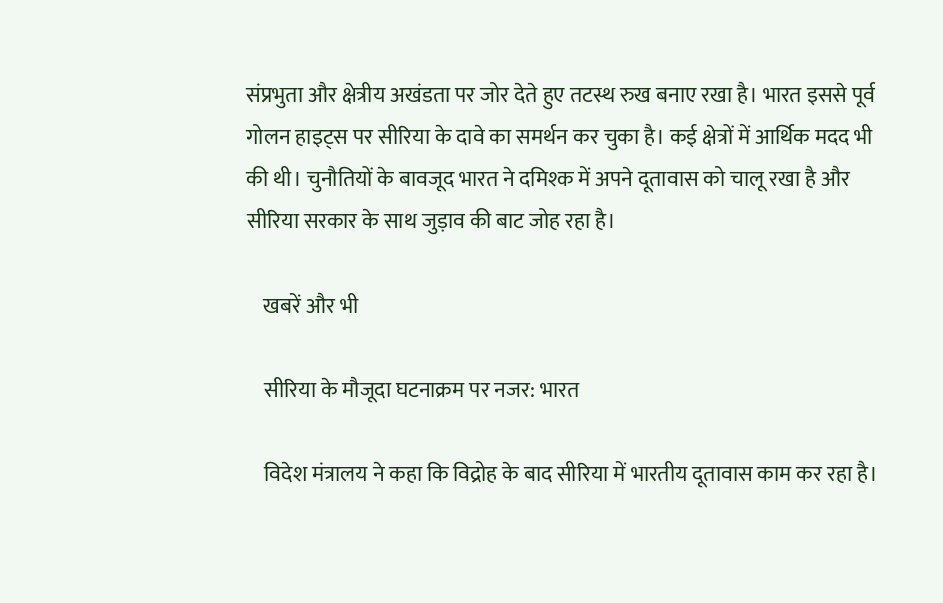संप्रभुता और क्षेत्रीय अखंडता पर जोर देते हुए तटस्थ रुख बनाए रखा है। भारत इससे पूर्व गोलन हाइट्स पर सीरिया के दावे का समर्थन कर चुका है। कई क्षेत्रों में आर्थिक मदद भी की थी। चुनौतियों के बावजूद भारत ने दमिश्क में अपने दूतावास को चालू रखा है और सीरिया सरकार के साथ जुड़ाव की बाट जोह रहा है।

    खबरें और भी

    सीरिया के मौजूदा घटनाक्रम पर नजर: भारत

    विदेश मंत्रालय ने कहा कि विद्रोह के बाद सीरिया में भारतीय दूतावास काम कर रहा है।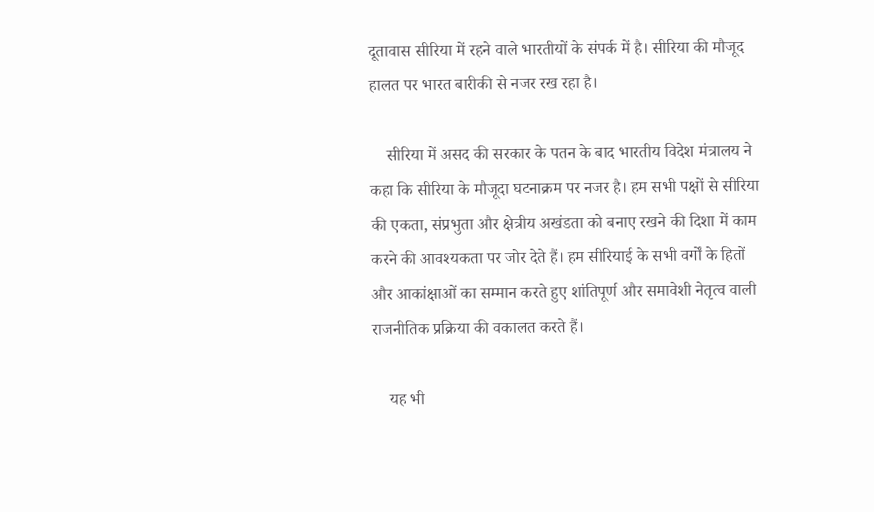दूतावास सीरिया में रहने वाले भारतीयों के संपर्क में है। सीरिया की मौजूद हालत पर भारत बारीकी से नजर रख रहा है।

    सीरिया में असद की सरकार के पतन के बाद भारतीय विदेश मंत्रालय ने कहा कि सीरिया के मौजूदा घटनाक्रम पर नजर है। हम सभी पक्षों से सीरिया की एकता, संप्रभुता और क्षेत्रीय अखंडता को बनाए रखने की दिशा में काम करने की आवश्यकता पर जोर देते हैं। हम सीरियाई के सभी वर्गों के हितों और आकांक्षाओं का सम्मान करते हुए शांतिपूर्ण और समावेशी नेतृत्व वाली राजनीतिक प्रक्रिया की वकालत करते हैं।

    यह भी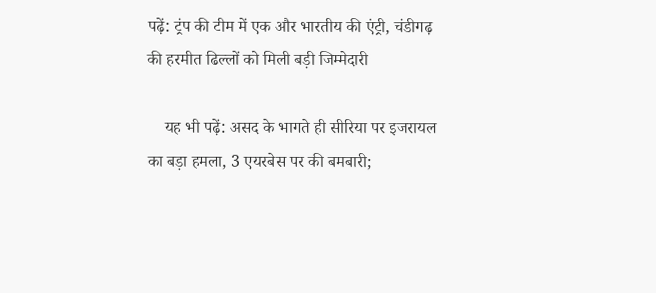पढ़ें: ट्रंप की टीम में एक और भारतीय की एंट्री, चंडीगढ़ की हरमीत ढिल्लों को मिली बड़ी जिम्मेदारी

    यह भी पढ़ें: असद के भागते ही सीरिया पर इजरायल का बड़ा हमला, 3 एयरबेस पर की बमबारी;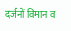दर्जनों विमान व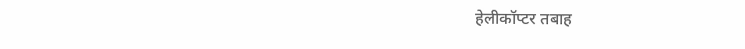हेलीकॉप्टर तबाह